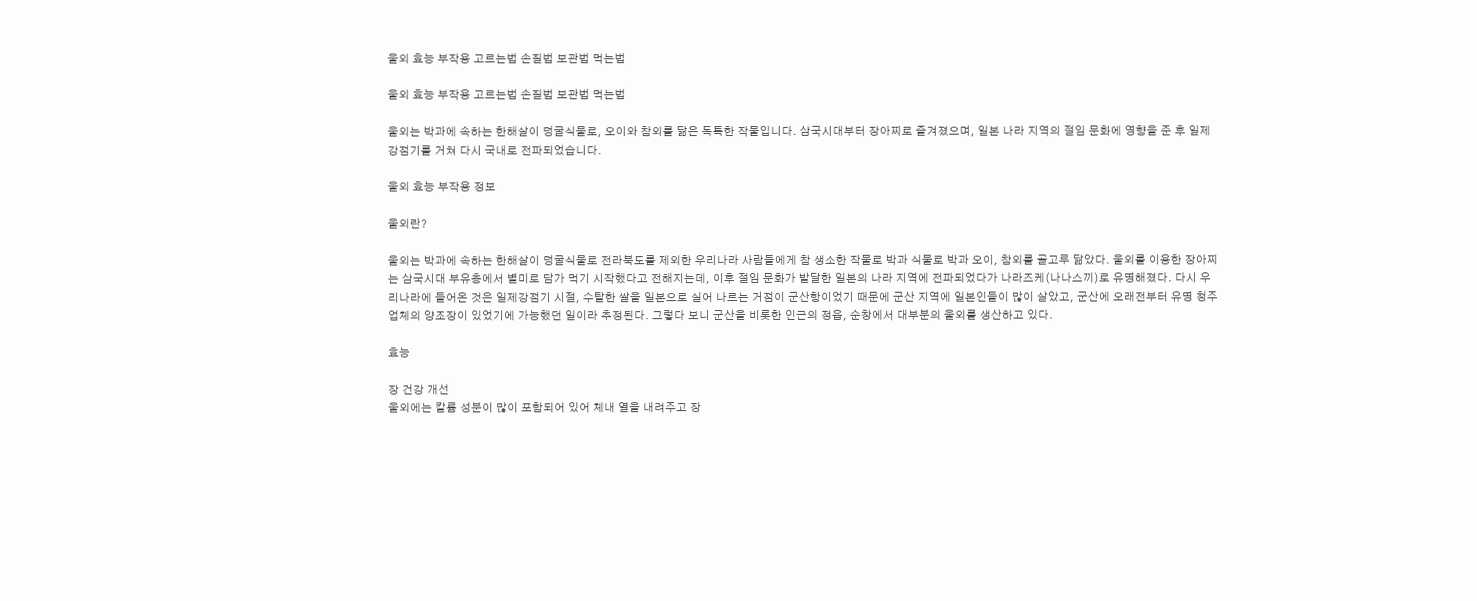울외 효능 부작용 고르는법 손질법 보관법 먹는법

울외 효능 부작용 고르는법 손질법 보관법 먹는법

울외는 박과에 속하는 한해살이 덩굴식물로, 오이와 참외를 닮은 독특한 작물입니다. 삼국시대부터 장아찌로 즐겨졌으며, 일본 나라 지역의 절임 문화에 영향을 준 후 일제강점기를 거쳐 다시 국내로 전파되었습니다.

울외 효능 부작용 정보

울외란?

울외는 박과에 속하는 한해살이 덩굴식물로 전라북도를 제외한 우리나라 사람들에게 참 생소한 작물로 박과 식물로 박과 오이, 참외를 골고루 닮았다. 울외를 이용한 장아찌는 삼국시대 부유층에서 별미로 담가 먹기 시작했다고 전해지는데, 이후 절임 문화가 발달한 일본의 나라 지역에 전파되었다가 나라즈케(나나스끼)로 유명해졌다. 다시 우리나라에 들어온 것은 일제강점기 시절, 수탈한 쌀을 일본으로 실어 나르는 거점이 군산항이었기 때문에 군산 지역에 일본인들이 많이 살았고, 군산에 오래전부터 유명 청주 업체의 양조장이 있었기에 가능했던 일이라 추정된다. 그렇다 보니 군산을 비롯한 인근의 정읍, 순창에서 대부분의 울외를 생산하고 있다.

효능

장 건강 개선
울외에는 칼륨 성분이 많이 포함되어 있어 체내 열을 내려주고 장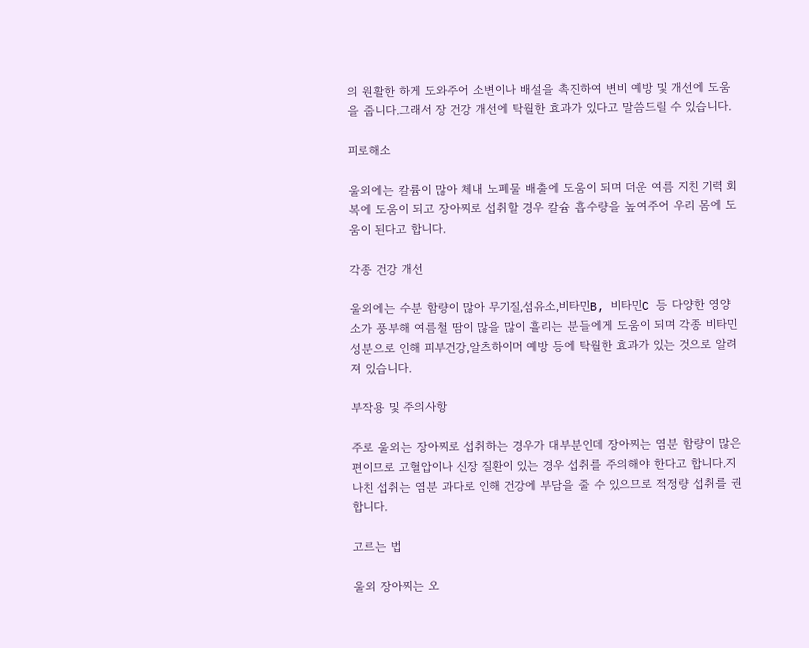의 원활한 하게 도와주어 소변이나 배설을 촉진하여 변비 예방 및 개선에 도움을 줍니다.그래서 장 건강 개선에 탁월한 효과가 있다고 말씀드릴 수 있습니다.

피로해소

울외에는 칼륨이 많아 체내 노폐물 배출에 도움이 되며 더운 여름 지친 기력 회복에 도움이 되고 장아찌로 섭취할 경우 칼슘 흡수량을 높여주어 우리 몸에 도움이 된다고 합니다.

각종 건강 개선

울외에는 수분 함량이 많아 무기질,섬유소,비타민B, 비타민C 등 다양한 영양소가 풍부해 여름철 땀이 많을 많이 흘리는 분들에게 도움이 되며 각종 비타민 성분으로 인해 피부건강,알츠하이머 예방 등에 탁월한 효과가 있는 것으로 알려져 있습니다.

부작용 및 주의사항

주로 울외는 장아찌로 섭취하는 경우가 대부분인데 장아찌는 염분 함량이 많은 편이므로 고혈압이나 신장 질환이 있는 경우 섭취를 주의해야 한다고 합니다.지나친 섭취는 염분 과다로 인해 건강에 부담을 줄 수 있으므로 적정량 섭취를 권합니다.

고르는 법

울외 장아찌는 오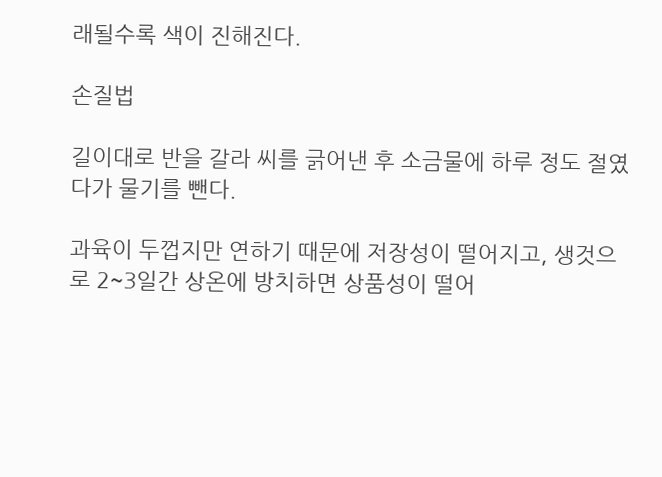래될수록 색이 진해진다.

손질법

길이대로 반을 갈라 씨를 긁어낸 후 소금물에 하루 정도 절였다가 물기를 뺀다.

과육이 두껍지만 연하기 때문에 저장성이 떨어지고, 생것으로 2~3일간 상온에 방치하면 상품성이 떨어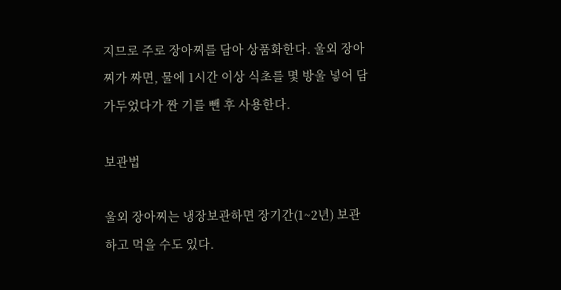지므로 주로 장아찌를 담아 상품화한다. 울외 장아찌가 짜면, 물에 1시간 이상 식초를 몇 방울 넣어 담가두었다가 짠 기를 뺀 후 사용한다.

보관법

울외 장아찌는 냉장보관하면 장기간(1~2년) 보관하고 먹을 수도 있다.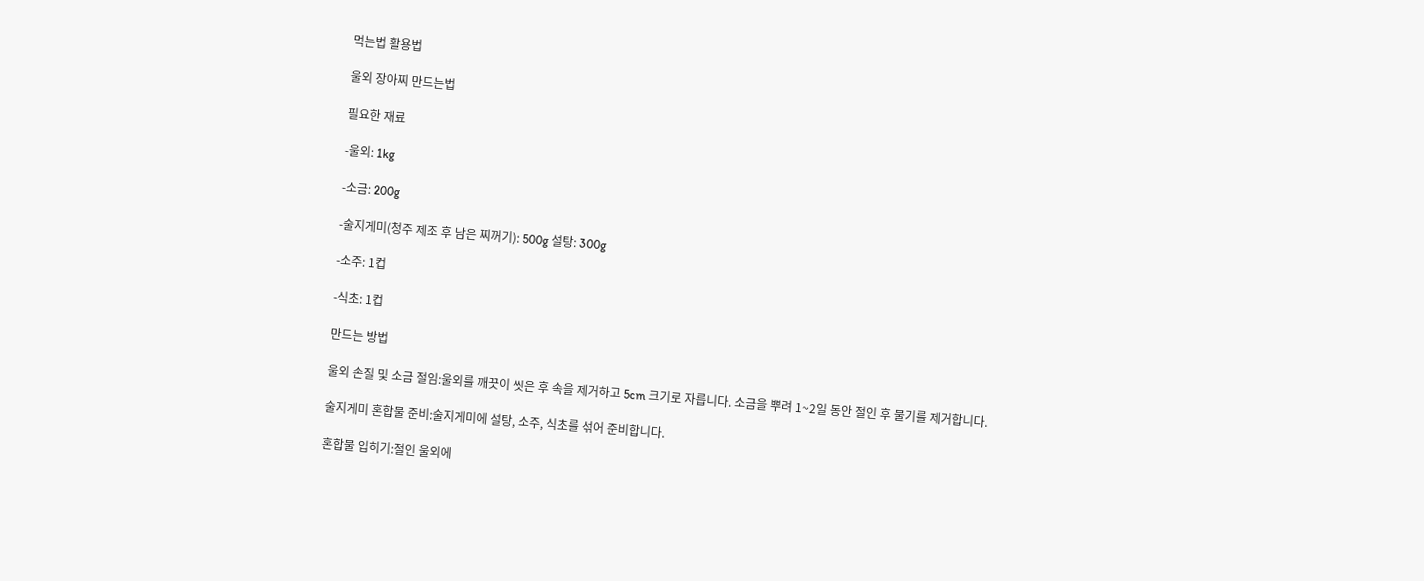먹는법 활용법

울외 장아찌 만드는법

필요한 재료

-울외: 1kg

-소금: 200g

-술지게미(청주 제조 후 남은 찌꺼기): 500g 설탕: 300g

-소주: 1컵

-식초: 1컵

만드는 방법

울외 손질 및 소금 절임:울외를 깨끗이 씻은 후 속을 제거하고 5cm 크기로 자릅니다. 소금을 뿌려 1~2일 동안 절인 후 물기를 제거합니다.

술지게미 혼합물 준비:술지게미에 설탕, 소주, 식초를 섞어 준비합니다.

혼합물 입히기:절인 울외에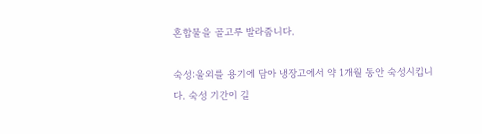혼합물을 골고루 발라줍니다.

숙성:울외를 용기에 담아 냉장고에서 약 1개월 동안 숙성시킵니다. 숙성 기간이 길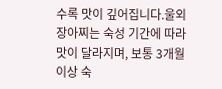수록 맛이 깊어집니다.울외 장아찌는 숙성 기간에 따라 맛이 달라지며, 보통 3개월 이상 숙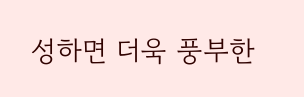성하면 더욱 풍부한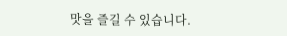맛을 즐길 수 있습니다.